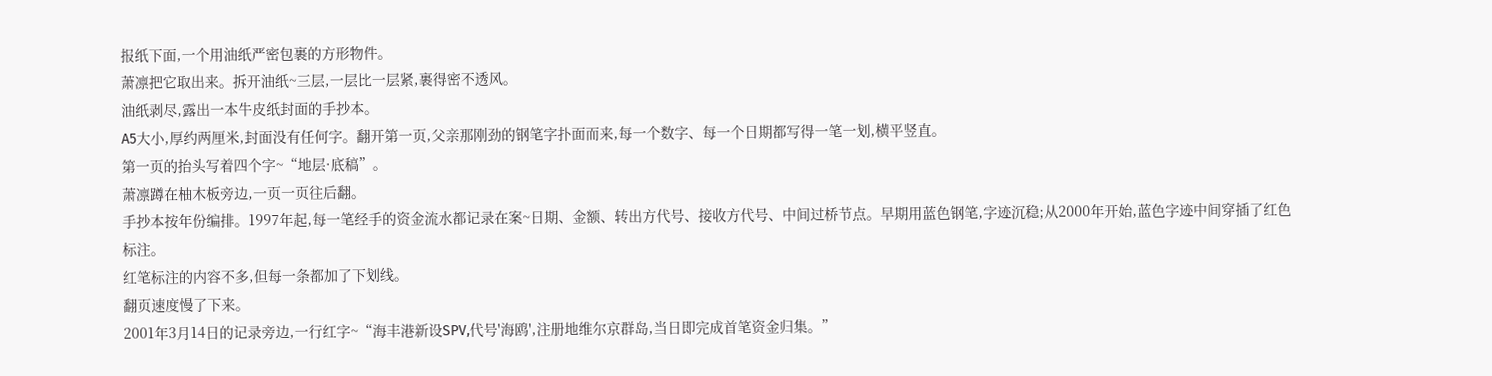报纸下面,一个用油纸严密包裹的方形物件。
萧凛把它取出来。拆开油纸~三层,一层比一层紧,裹得密不透风。
油纸剥尽,露出一本牛皮纸封面的手抄本。
A5大小,厚约两厘米,封面没有任何字。翻开第一页,父亲那刚劲的钢笔字扑面而来,每一个数字、每一个日期都写得一笔一划,横平竖直。
第一页的抬头写着四个字~“地层·底稿”。
萧凛蹲在柚木板旁边,一页一页往后翻。
手抄本按年份编排。1997年起,每一笔经手的资金流水都记录在案~日期、金额、转出方代号、接收方代号、中间过桥节点。早期用蓝色钢笔,字迹沉稳;从2000年开始,蓝色字迹中间穿插了红色标注。
红笔标注的内容不多,但每一条都加了下划线。
翻页速度慢了下来。
2001年3月14日的记录旁边,一行红字~“海丰港新设SPV,代号'海鸥',注册地维尔京群岛,当日即完成首笔资金归集。”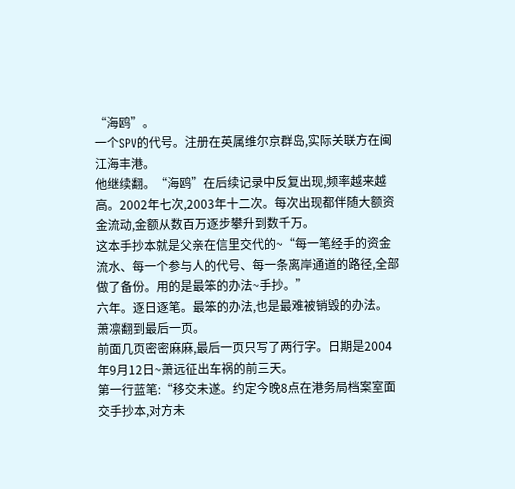“海鸥”。
一个SPV的代号。注册在英属维尔京群岛,实际关联方在闽江海丰港。
他继续翻。“海鸥”在后续记录中反复出现,频率越来越高。2002年七次,2003年十二次。每次出现都伴随大额资金流动,金额从数百万逐步攀升到数千万。
这本手抄本就是父亲在信里交代的~“每一笔经手的资金流水、每一个参与人的代号、每一条离岸通道的路径,全部做了备份。用的是最笨的办法~手抄。”
六年。逐日逐笔。最笨的办法,也是最难被销毁的办法。
萧凛翻到最后一页。
前面几页密密麻麻,最后一页只写了两行字。日期是2004年9月12日~萧远征出车祸的前三天。
第一行蓝笔:“移交未遂。约定今晚8点在港务局档案室面交手抄本,对方未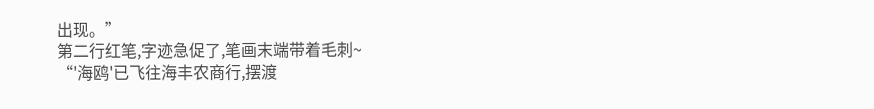出现。”
第二行红笔,字迹急促了,笔画末端带着毛刺~
“'海鸥'已飞往海丰农商行,摆渡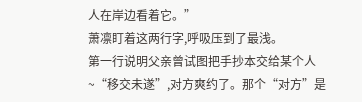人在岸边看着它。”
萧凛盯着这两行字,呼吸压到了最浅。
第一行说明父亲曾试图把手抄本交给某个人~“移交未遂”,对方爽约了。那个“对方”是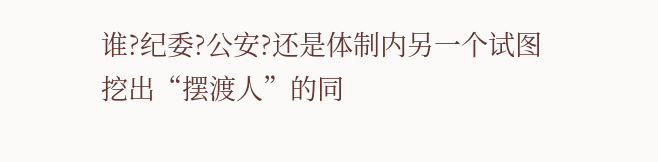谁?纪委?公安?还是体制内另一个试图挖出“摆渡人”的同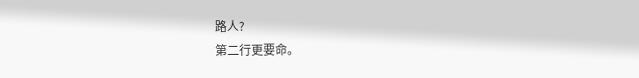路人?
第二行更要命。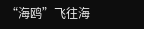“海鸥”飞往海